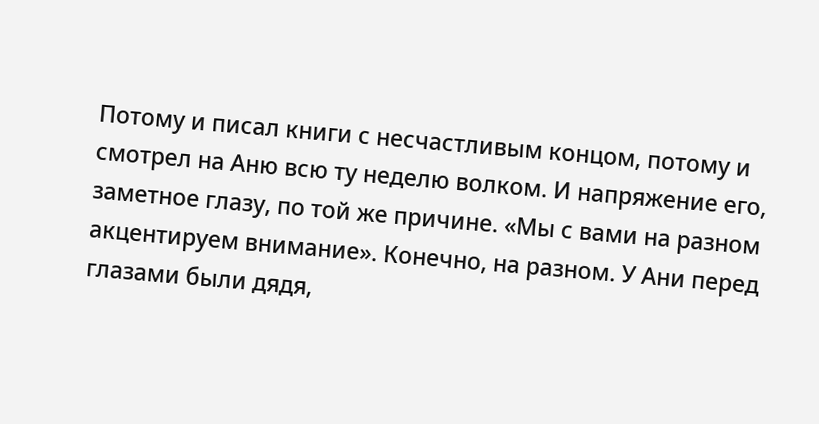Потому и писал книги с несчастливым концом, потому и смотрел на Аню всю ту неделю волком. И напряжение его, заметное глазу, по той же причине. «Мы с вами на разном акцентируем внимание». Конечно, на разном. У Ани перед глазами были дядя,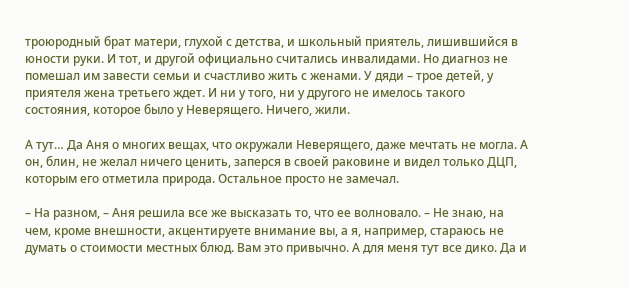троюродный брат матери, глухой с детства, и школьный приятель, лишившийся в юности руки. И тот, и другой официально считались инвалидами. Но диагноз не помешал им завести семьи и счастливо жить с женами. У дяди – трое детей, у приятеля жена третьего ждет. И ни у того, ни у другого не имелось такого состояния, которое было у Неверящего. Ничего, жили.

А тут… Да Аня о многих вещах, что окружали Неверящего, даже мечтать не могла. А он, блин, не желал ничего ценить, заперся в своей раковине и видел только ДЦП, которым его отметила природа. Остальное просто не замечал.

– На разном, – Аня решила все же высказать то, что ее волновало. – Не знаю, на чем, кроме внешности, акцентируете внимание вы, а я, например, стараюсь не думать о стоимости местных блюд. Вам это привычно. А для меня тут все дико. Да и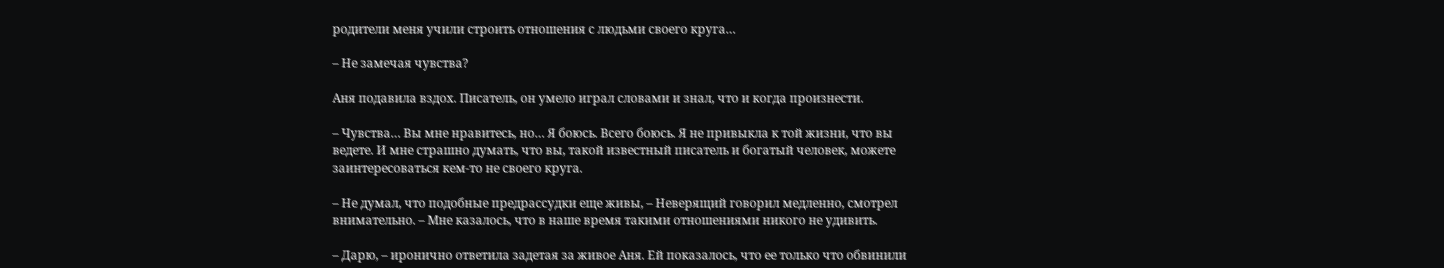родители меня учили строить отношения с людьми своего круга…

– Не замечая чувства?

Аня подавила вздох. Писатель, он умело играл словами и знал, что и когда произнести.

– Чувства… Вы мне нравитесь, но… Я боюсь. Всего боюсь. Я не привыкла к той жизни, что вы ведете. И мне страшно думать, что вы, такой известный писатель и богатый человек, можете заинтересоваться кем-то не своего круга.

– Не думал, что подобные предрассудки еще живы, – Неверящий говорил медленно, смотрел внимательно. – Мне казалось, что в наше время такими отношениями никого не удивить.

– Дарю, – иронично ответила задетая за живое Аня. Ей показалось, что ее только что обвинили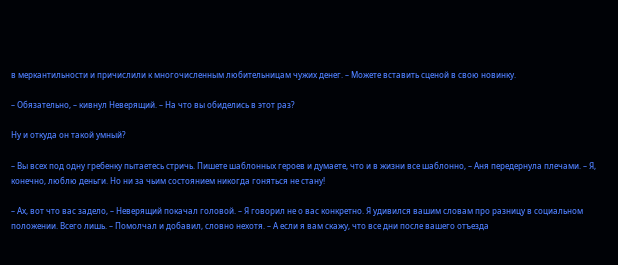в меркантильности и причислили к многочисленным любительницам чужих денег. – Можете вставить сценой в свою новинку.

– Обязательно, – кивнул Неверящий. – На что вы обиделись в этот раз?

Ну и откуда он такой умный?

– Вы всех под одну гребенку пытаетесь стричь. Пишете шаблонных героев и думаете, что и в жизни все шаблонно, – Аня передернула плечами. – Я, конечно, люблю деньги. Но ни за чьим состоянием никогда гоняться не стану!

– Ах, вот что вас задело, – Неверящий покачал головой. – Я говорил не о вас конкретно. Я удивился вашим словам про разницу в социальном положении. Всего лишь. – Помолчал и добавил, словно нехотя. – А если я вам скажу, что все дни после вашего отъезда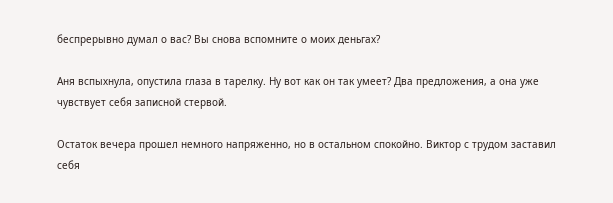беспрерывно думал о вас? Вы снова вспомните о моих деньгах?

Аня вспыхнула, опустила глаза в тарелку. Ну вот как он так умеет? Два предложения, а она уже чувствует себя записной стервой.

Остаток вечера прошел немного напряженно, но в остальном спокойно. Виктор с трудом заставил себя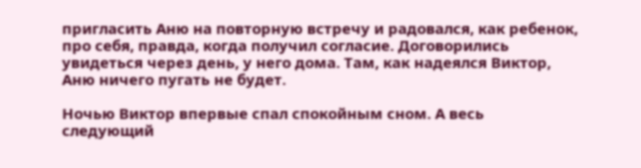пригласить Аню на повторную встречу и радовался, как ребенок, про себя, правда, когда получил согласие. Договорились увидеться через день, у него дома. Там, как надеялся Виктор, Аню ничего пугать не будет.

Ночью Виктор впервые спал спокойным сном. А весь следующий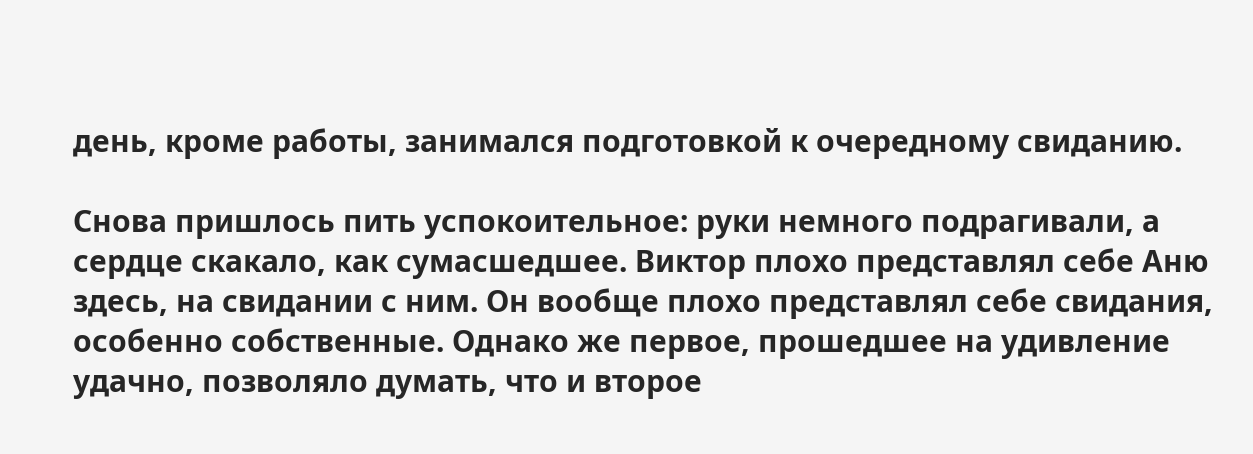день, кроме работы, занимался подготовкой к очередному свиданию.

Снова пришлось пить успокоительное: руки немного подрагивали, а сердце скакало, как сумасшедшее. Виктор плохо представлял себе Аню здесь, на свидании с ним. Он вообще плохо представлял себе свидания, особенно собственные. Однако же первое, прошедшее на удивление удачно, позволяло думать, что и второе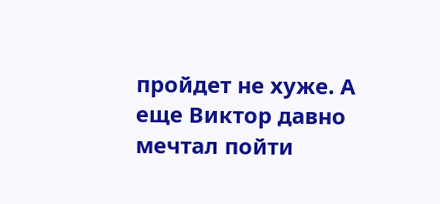пройдет не хуже. А еще Виктор давно мечтал пойти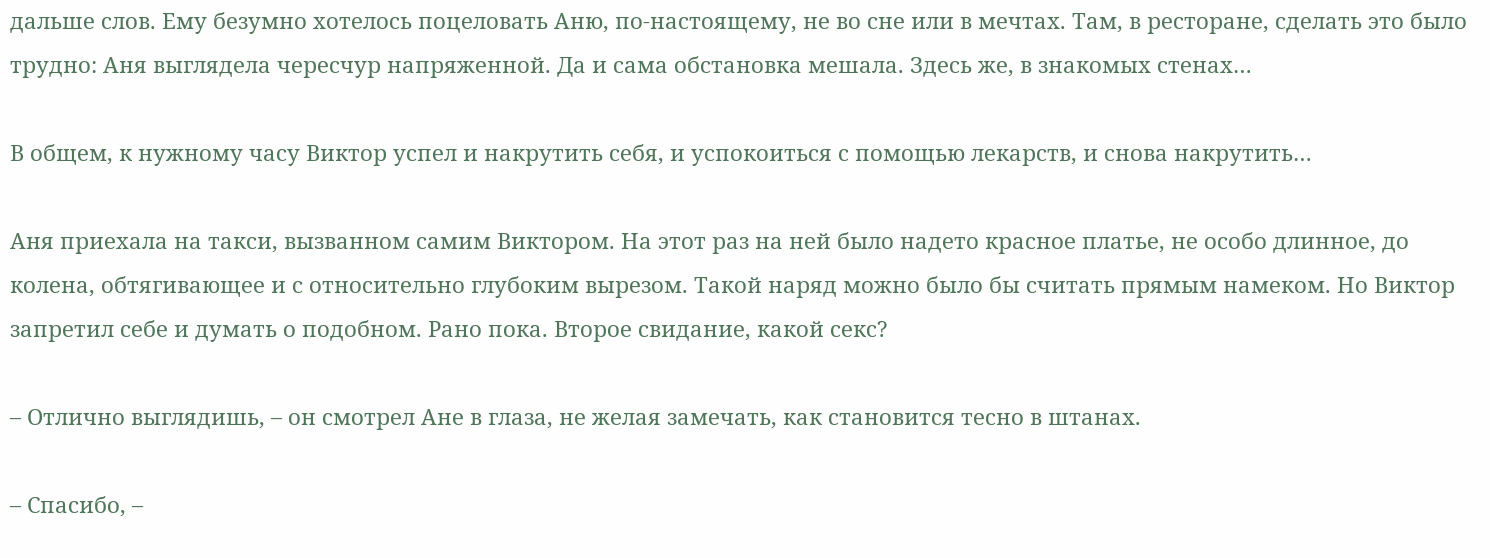дальше слов. Ему безумно хотелось поцеловать Аню, по-настоящему, не во сне или в мечтах. Там, в ресторане, сделать это было трудно: Аня выглядела чересчур напряженной. Да и сама обстановка мешала. Здесь же, в знакомых стенах…

В общем, к нужному часу Виктор успел и накрутить себя, и успокоиться с помощью лекарств, и снова накрутить…

Аня приехала на такси, вызванном самим Виктором. На этот раз на ней было надето красное платье, не особо длинное, до колена, обтягивающее и с относительно глубоким вырезом. Такой наряд можно было бы считать прямым намеком. Но Виктор запретил себе и думать о подобном. Рано пока. Второе свидание, какой секс?

– Отлично выглядишь, – он смотрел Ане в глаза, не желая замечать, как становится тесно в штанах.

– Спасибо, –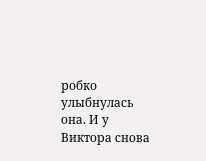робко улыбнулась она. И у Виктора снова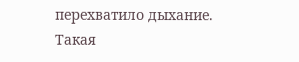перехватило дыхание. Такая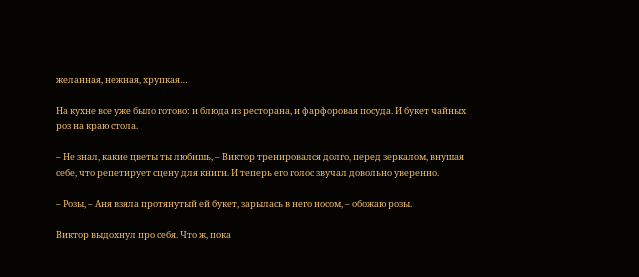желанная, нежная, хрупкая…

На кухне все уже было готово: и блюда из ресторана, и фарфоровая посуда. И букет чайных роз на краю стола.

– Не знал, какие цветы ты любишь, – Виктор тренировался долго, перед зеркалом, внушая себе, что репетирует сцену для книги. И теперь его голос звучал довольно уверенно.

– Розы, – Аня взяла протянутый ей букет, зарылась в него носом, – обожаю розы.

Виктор выдохнул про себя. Что ж, пока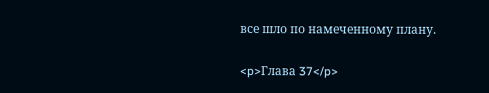все шло по намеченному плану.

<p>Глава 37</p>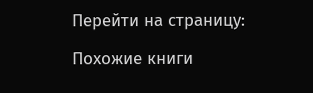Перейти на страницу:

Похожие книги